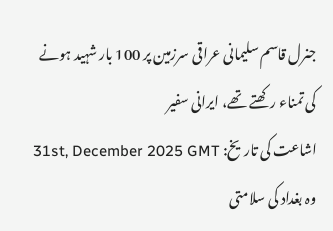جنرل قاسم سلیمانی عراقی سرزمین پر 100 بار شہید ہونے کی تمناء رکھتے تھے، ایرانی سفیر
اشاعت کی تاریخ: 31st, December 2025 GMT
وہ بغداد کی سلامتی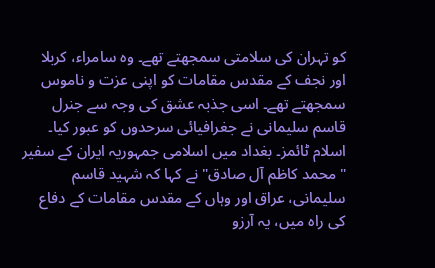کو تہران کی سلامتی سمجھتے تھے۔ وہ سامراء، کربلا اور نجف کے مقدس مقامات کو اپنی عزت و ناموس سمجھتے تھے۔ اسی جذبہ عشق کی وجہ سے جنرل قاسم سلیمانی نے جغرافیائی سرحدوں کو عبور کیا۔ اسلام ٹائمز۔ بغداد میں اسلامی جمہوریہ ایران کے سفیر "محمد کاظم آل صادق" نے کہا کہ شہید قاسم سلیمانی، عراق اور وہاں كے مقدس مقامات کے دفاع کی راہ میں، یہ آرزو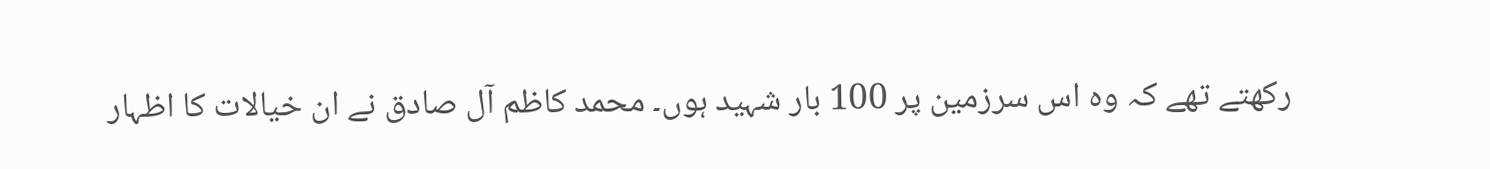رکھتے تھے کہ وہ اس سرزمین پر 100 بار شہید ہوں۔ محمد کاظم آل صادق نے ان خیالات کا اظہار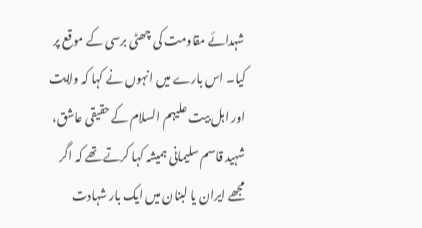شہدائے مقاومت کی چھٹی برسی کے موقع پر کیا۔ اس بارے میں انہوں نے کہا کہ ولایت اور اہل بیت علیہم السلام کے حقیقی عاشق، شہید قاسم سلیمانی ہمیشہ کہا کرتے تھے کہ اگر مجھے ایران یا لبنان میں ایک بار شہادت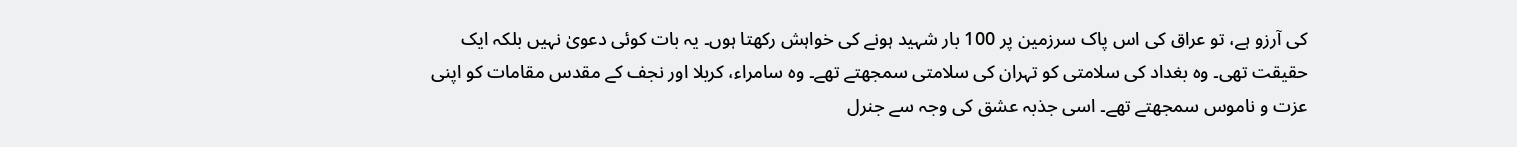کی آرزو ہے، تو عراق کی اس پاک سرزمین پر 100 بار شہید ہونے کی خواہش رکھتا ہوں۔ یہ بات کوئی دعویٰ نہیں بلکہ ایک حقیقت تھی۔ وہ بغداد کی سلامتی کو تہران کی سلامتی سمجھتے تھے۔ وہ سامراء، کربلا اور نجف کے مقدس مقامات کو اپنی عزت و ناموس سمجھتے تھے۔ اسی جذبہ عشق کی وجہ سے جنرل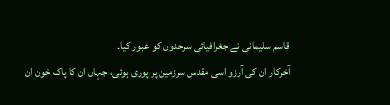قاسم سلیمانی نے جغرافیائی سرحدوں کو عبور کیا۔
آخرکار ان کی آرزو اسی مقدس سرزمین پر پوری ہوئی، جہاں ان کا پاک خون ان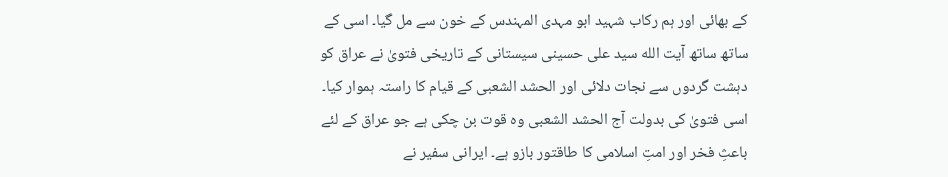کے بھائی اور ہم رکاب شہید ابو مہدی المہندس کے خون سے مل گیا۔ اسی کے ساتھ ساتھ آیت الله سید علی حسینی سیستانی کے تاریخی فتویٰ نے عراق کو دہشت گردوں سے نجات دلائی اور الحشد الشعبی کے قیام کا راستہ ہموار کیا۔ اسی فتویٰ کی بدولت آج الحشد الشعبی وہ قوت بن چکی ہے جو عراق کے لئے باعثِ فخر اور امتِ اسلامی کا طاقتور بازو ہے۔ ایرانی سفیر نے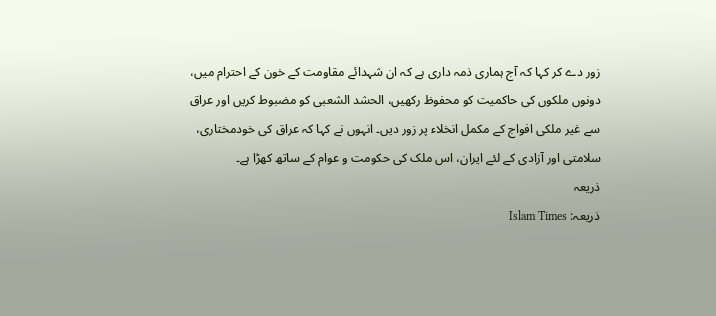زور دے کر کہا کہ آج ہماری ذمہ داری ہے کہ ان شہدائے مقاومت کے خون کے احترام میں، دونوں ملکوں کی حاکمیت کو محفوظ رکھیں، الحشد الشعبی کو مضبوط کریں اور عراق سے غیر ملکی افواج کے مکمل انخلاء پر زور دیں۔ انہوں نے کہا کہ عراق کی خودمختاری، سلامتی اور آزادی کے لئے ایران، اس ملک کی حکومت و عوام کے ساتھ کھڑا ہے۔
ذریعہ
ذریعہ: Islam Times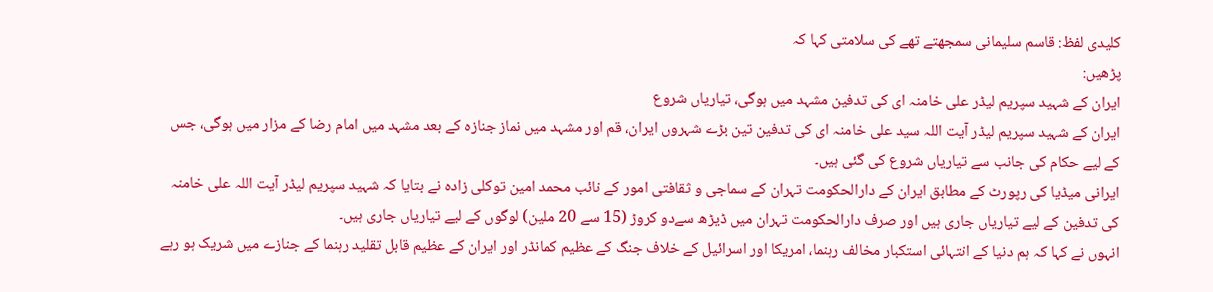کلیدی لفظ: قاسم سلیمانی سمجھتے تھے کی سلامتی کہا کہ
پڑھیں:
ایران کے شہید سپریم لیڈر علی خامنہ ای کی تدفین مشہد میں ہوگی، تیاریاں شروع
ایران کے شہید سپریم لیڈر آیت اللہ سید علی خامنہ ای کی تدفین تین بڑے شہروں ایران، قم اور مشہد میں نماز جنازہ کے بعد مشہد میں امام رضا کے مزار میں ہوگی، جس کے لیے حکام کی جانب سے تیاریاں شروع کی گئی ہیں۔
ایرانی میڈیا کی رپورٹ کے مطابق ایران کے دارالحکومت تہران کے سماجی و ثقافتی امور کے نائب محمد امین توکلی زادہ نے بتایا کہ شہید سپریم لیڈر آیت اللہ علی خامنہ کی تدفین کے لیے تیاریاں جاری ہیں اور صرف دارالحکومت تہران میں ڈیڑھ سےدو کروڑ (15 سے 20 ملین) لوگوں کے لیے تیاریاں جاری ہیں۔
انہوں نے کہا کہ ہم دنیا کے انتہائی استکبار مخالف رہنما، امریکا اور اسرائیل کے خلاف جنگ کے عظیم کمانڈر اور ایران کے عظیم قابل تقلید رہنما کے جنازے میں شریک ہو رہے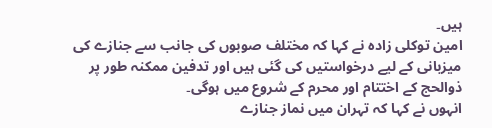ہیں۔
امین توکلی زادہ نے کہا کہ مختلف صوبوں کی جانب سے جنازے کی میزبانی کے لیے درخواستیں کی گئی ہیں اور تدفین ممکنہ طور پر ذوالحج کے اختتام اور محرم کے شروع میں ہوگی۔
انہوں نے کہا کہ تہران میں نماز جنازے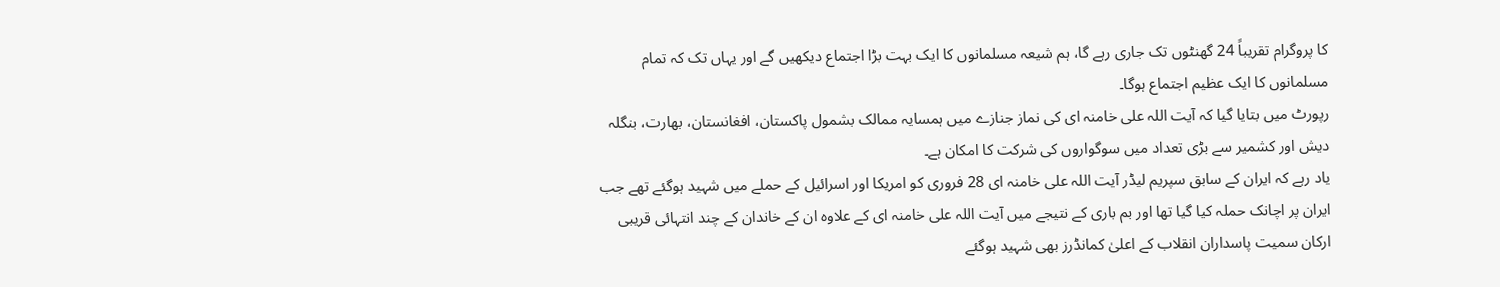کا پروگرام تقریباً 24 گھنٹوں تک جاری رہے گا، ہم شیعہ مسلمانوں کا ایک بہت بڑا اجتماع دیکھیں گے اور یہاں تک کہ تمام مسلمانوں کا ایک عظیم اجتماع ہوگا۔
رپورٹ میں بتایا گیا کہ آیت اللہ علی خامنہ ای کی نماز جنازے میں ہمسایہ ممالک بشمول پاکستان، افغانستان، بھارت، بنگلہ دیش اور کشمیر سے بڑی تعداد میں سوگواروں کی شرکت کا امکان ہے۔
یاد رہے کہ ایران کے سابق سپریم لیڈر آیت اللہ علی خامنہ ای 28 فروری کو امریکا اور اسرائیل کے حملے میں شہید ہوگئے تھے جب ایران پر اچانک حملہ کیا گیا تھا اور بم باری کے نتیجے میں آیت اللہ علی خامنہ ای کے علاوہ ان کے خاندان کے چند انتہائی قریبی ارکان سمیت پاسداران انقلاب کے اعلیٰ کمانڈرز بھی شہید ہوگئے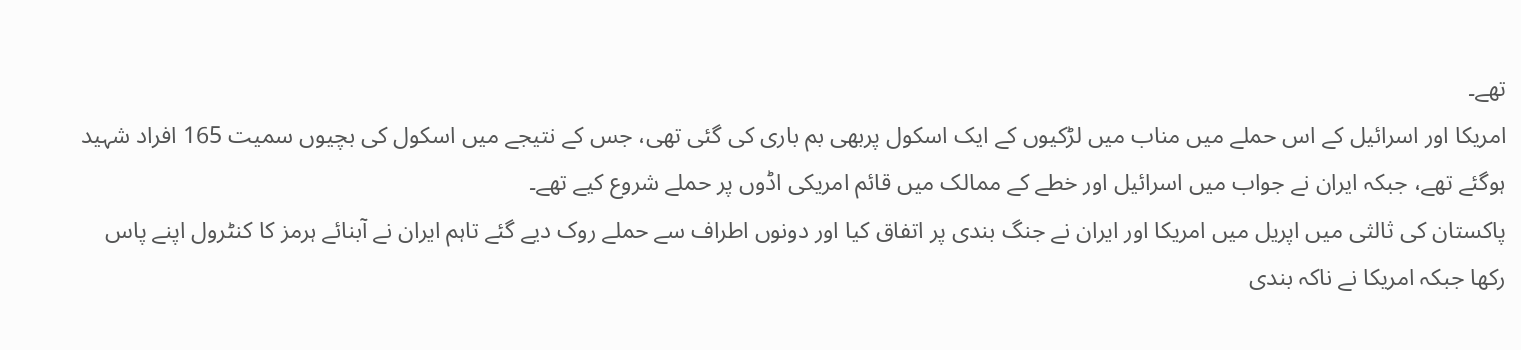تھے۔
امریکا اور اسرائیل کے اس حملے میں مناب میں لڑکیوں کے ایک اسکول پربھی بم باری کی گئی تھی، جس کے نتیجے میں اسکول کی بچیوں سمیت 165 افراد شہید ہوگئے تھے، جبکہ ایران نے جواب میں اسرائیل اور خطے کے ممالک میں قائم امریکی اڈوں پر حملے شروع کیے تھے۔
پاکستان کی ثالثی میں اپریل میں امریکا اور ایران نے جنگ بندی پر اتفاق کیا اور دونوں اطراف سے حملے روک دیے گئے تاہم ایران نے آبنائے ہرمز کا کنٹرول اپنے پاس رکھا جبکہ امریکا نے ناکہ بندی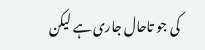کی جو تاحال جاری ہے لیکن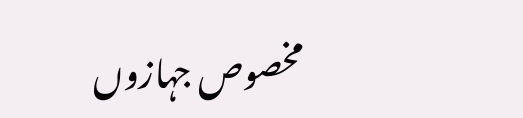مخصوص جہازوں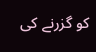کو گزرنے کی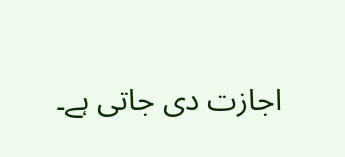اجازت دی جاتی ہے۔